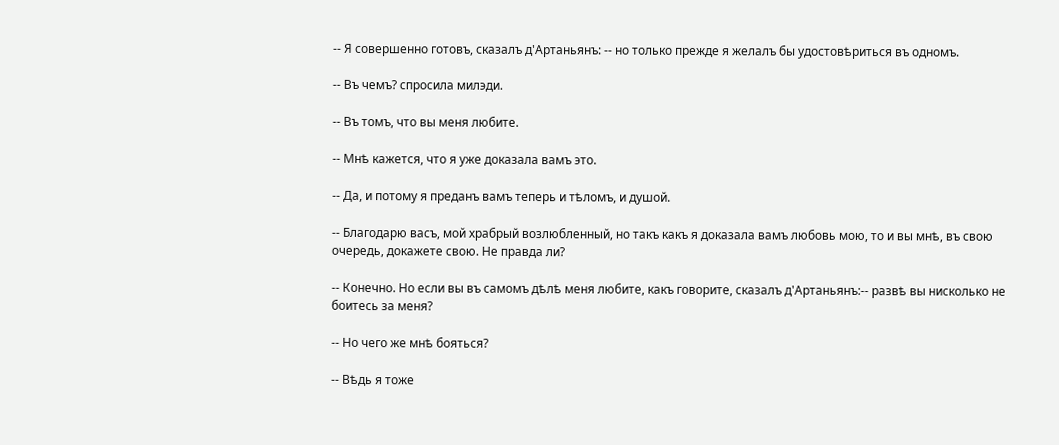-- Я совершенно готовъ, сказалъ д'Артаньянъ: -- но только прежде я желалъ бы удостовѣриться въ одномъ.

-- Въ чемъ? спросила милэди.

-- Въ томъ, что вы меня любите.

-- Мнѣ кажется, что я уже доказала вамъ это.

-- Да, и потому я преданъ вамъ теперь и тѣломъ, и душой.

-- Благодарю васъ, мой храбрый возлюбленный, но такъ какъ я доказала вамъ любовь мою, то и вы мнѣ, въ свою очередь, докажете свою. Не правда ли?

-- Конечно. Но если вы въ самомъ дѣлѣ меня любите, какъ говорите, сказалъ д'Артаньянъ:-- развѣ вы нисколько не боитесь за меня?

-- Но чего же мнѣ бояться?

-- Вѣдь я тоже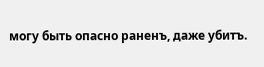могу быть опасно раненъ, даже убитъ.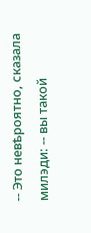-- Это невѣроятно, сказала милэди: -- вы такой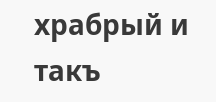храбрый и такъ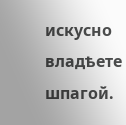искусно владѣете шпагой.